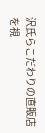沢氏らこだわりの直販店を視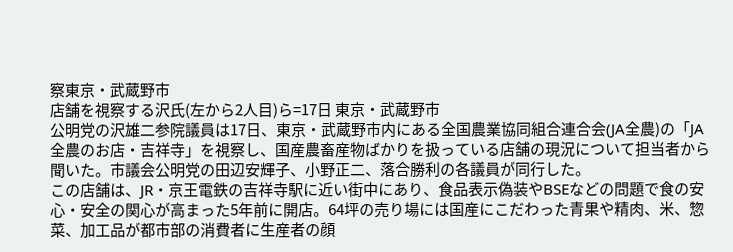察東京・武蔵野市
店舗を視察する沢氏(左から2人目)ら=17日 東京・武蔵野市
公明党の沢雄二参院議員は17日、東京・武蔵野市内にある全国農業協同組合連合会(JA全農)の「JA全農のお店・吉祥寺」を視察し、国産農畜産物ばかりを扱っている店舗の現況について担当者から聞いた。市議会公明党の田辺安輝子、小野正二、落合勝利の各議員が同行した。
この店舗は、JR・京王電鉄の吉祥寺駅に近い街中にあり、食品表示偽装やBSEなどの問題で食の安心・安全の関心が高まった5年前に開店。64坪の売り場には国産にこだわった青果や精肉、米、惣菜、加工品が都市部の消費者に生産者の顔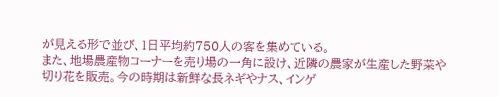が見える形で並び、1日平均約750人の客を集めている。
また、地場農産物コーナーを売り場の一角に設け、近隣の農家が生産した野菜や切り花を販売。今の時期は新鮮な長ネギやナス、インゲ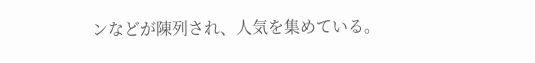ンなどが陳列され、人気を集めている。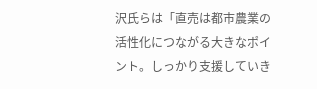沢氏らは「直売は都市農業の活性化につながる大きなポイント。しっかり支援していき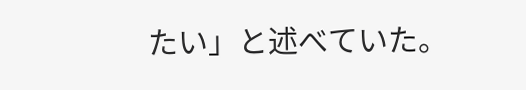たい」と述べていた。